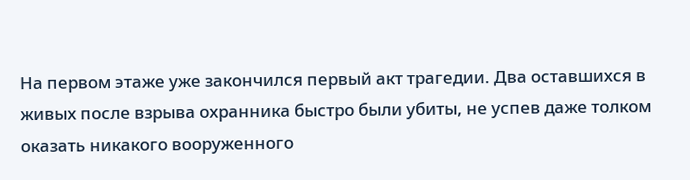На первом этаже уже закончился первый акт трагедии. Два оставшихся в живых после взрыва охранника быстро были убиты, не успев даже толком оказать никакого вооруженного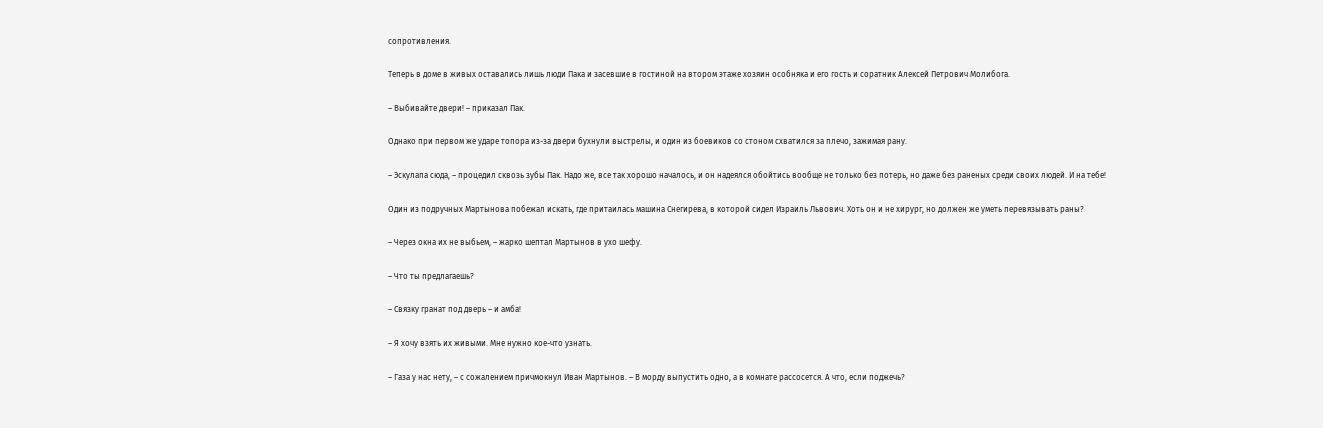сопротивления.

Теперь в доме в живых оставались лишь люди Пака и засевшие в гостиной на втором этаже хозяин особняка и его гость и соратник Алексей Петрович Молибога.

– Выбивайте двери! – приказал Пак.

Однако при первом же ударе топора из-за двери бухнули выстрелы, и один из боевиков со стоном схватился за плечо, зажимая рану.

– Эскулапа сюда, – процедил сквозь зубы Пак. Надо же, все так хорошо началось, и он надеялся обойтись вообще не только без потерь, но даже без раненых среди своих людей. И на тебе!

Один из подручных Мартынова побежал искать, где притаилась машина Снегирева, в которой сидел Израиль Львович. Хоть он и не хирург, но должен же уметь перевязывать раны?

– Через окна их не выбьем, – жарко шептал Мартынов в ухо шефу.

– Что ты предлагаешь?

– Связку гранат под дверь – и амба!

– Я хочу взять их живыми. Мне нужно кое-что узнать.

– Газа у нас нету, – с сожалением причмокнул Иван Мартынов. – В морду выпустить одно, а в комнате рассосется. А что, если поджечь?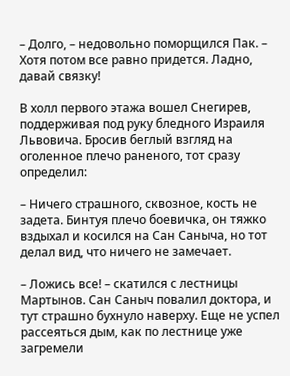– Долго, – недовольно поморщился Пак. – Хотя потом все равно придется. Ладно, давай связку!

В холл первого этажа вошел Снегирев, поддерживая под руку бледного Израиля Львовича. Бросив беглый взгляд на оголенное плечо раненого, тот сразу определил:

– Ничего страшного, сквозное, кость не задета. Бинтуя плечо боевичка, он тяжко вздыхал и косился на Сан Саныча, но тот делал вид, что ничего не замечает.

– Ложись все! – скатился с лестницы Мартынов. Сан Саныч повалил доктора, и тут страшно бухнуло наверху. Еще не успел рассеяться дым, как по лестнице уже загремели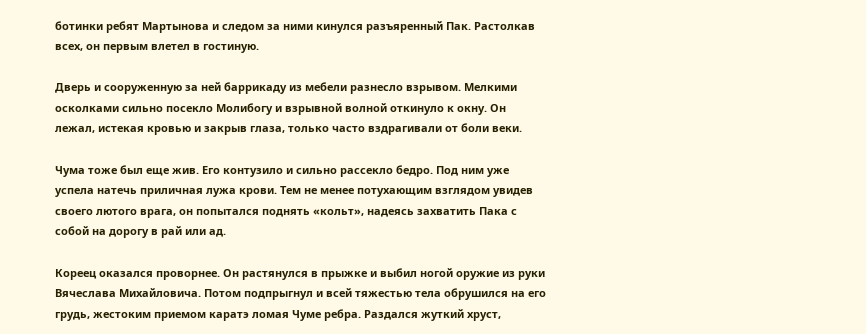ботинки ребят Мартынова и следом за ними кинулся разъяренный Пак. Растолкав всех, он первым влетел в гостиную.

Дверь и сооруженную за ней баррикаду из мебели разнесло взрывом. Мелкими осколками сильно посекло Молибогу и взрывной волной откинуло к окну. Он лежал, истекая кровью и закрыв глаза, только часто вздрагивали от боли веки.

Чума тоже был еще жив. Его контузило и сильно рассекло бедро. Под ним уже успела натечь приличная лужа крови. Тем не менее потухающим взглядом увидев своего лютого врага, он попытался поднять «кольт», надеясь захватить Пака с собой на дорогу в рай или ад.

Кореец оказался проворнее. Он растянулся в прыжке и выбил ногой оружие из руки Вячеслава Михайловича. Потом подпрыгнул и всей тяжестью тела обрушился на его грудь, жестоким приемом каратэ ломая Чуме ребра. Раздался жуткий хруст,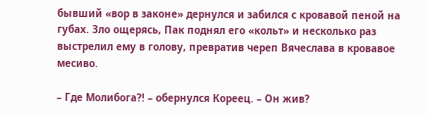бывший «вор в законе» дернулся и забился с кровавой пеной на губах. Зло ощерясь, Пак поднял его «кольт» и несколько раз выстрелил ему в голову, превратив череп Вячеслава в кровавое месиво.

– Где Молибога?! – обернулся Кореец. – Он жив?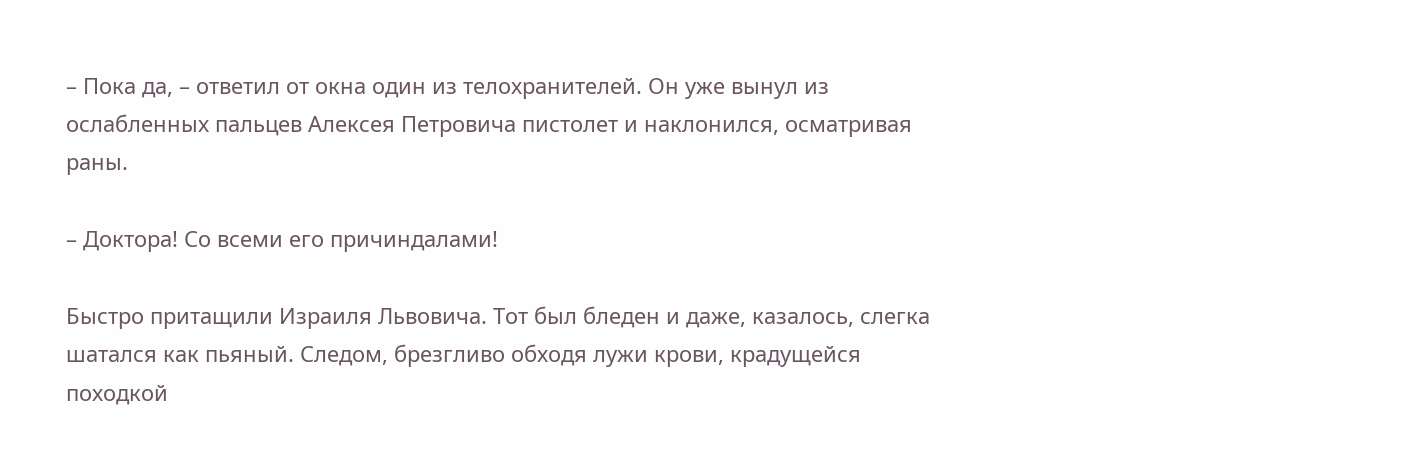– Пока да, – ответил от окна один из телохранителей. Он уже вынул из ослабленных пальцев Алексея Петровича пистолет и наклонился, осматривая раны.

– Доктора! Со всеми его причиндалами!

Быстро притащили Израиля Львовича. Тот был бледен и даже, казалось, слегка шатался как пьяный. Следом, брезгливо обходя лужи крови, крадущейся походкой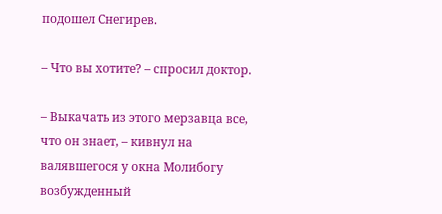подошел Снегирев.

– Что вы хотите? – спросил доктор.

– Выкачать из этого мерзавца все, что он знает, – кивнул на валявшегося у окна Молибогу возбужденный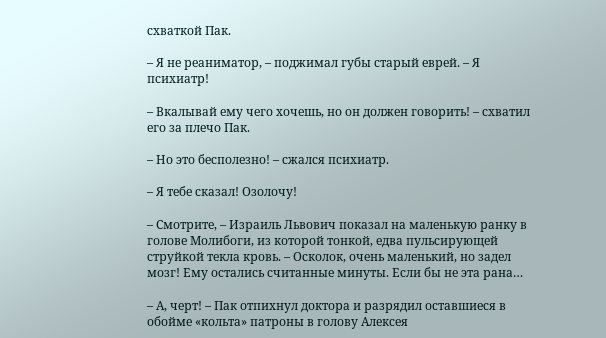схваткой Пак.

– Я не реаниматор, – поджимал губы старый еврей. – Я психиатр!

– Вкалывай ему чего хочешь, но он должен говорить! – схватил его за плечо Пак.

– Но это бесполезно! – сжался психиатр.

– Я тебе сказал! Озолочу!

– Смотрите, – Израиль Львович показал на маленькую ранку в голове Молибоги, из которой тонкой, едва пульсирующей струйкой текла кровь. – Осколок, очень маленький, но задел мозг! Ему остались считанные минуты. Если бы не эта рана…

– А, черт! – Пак отпихнул доктора и разрядил оставшиеся в обойме «кольта» патроны в голову Алексея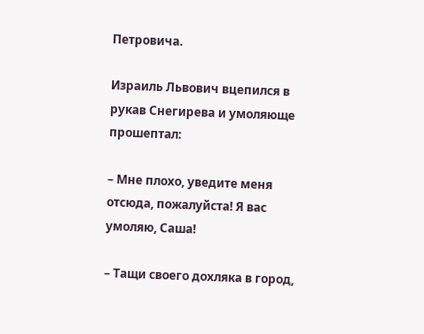Петровича.

Израиль Львович вцепился в рукав Снегирева и умоляюще прошептал:

– Мне плохо, уведите меня отсюда, пожалуйста! Я вас умоляю, Саша!

– Тащи своего дохляка в город,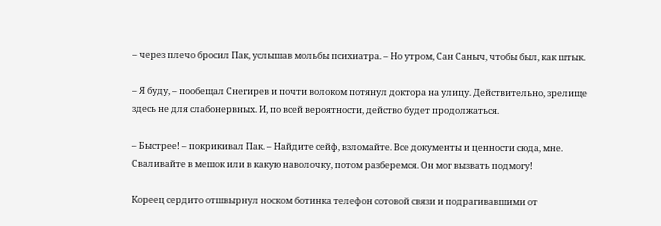– через плечо бросил Пак, услышав мольбы психиатра. – Но утром, Сан Саныч, чтобы был, как штык.

– Я буду, – пообещал Снегирев и почти волоком потянул доктора на улицу. Действительно, зрелище здесь не для слабонервных. И, по всей вероятности, действо будет продолжаться.

– Быстрее! – покрикивал Пак. – Найдите сейф, взломайте. Все документы и ценности сюда, мне. Сваливайте в мешок или в какую наволочку, потом разберемся. Он мог вызвать подмогу!

Кореец сердито отшвырнул носком ботинка телефон сотовой связи и подрагивавшими от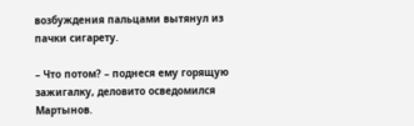возбуждения пальцами вытянул из пачки сигарету.

– Что потом? – поднеся ему горящую зажигалку, деловито осведомился Мартынов.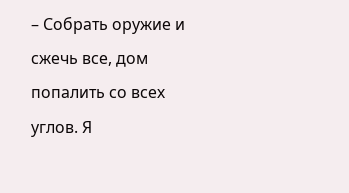– Собрать оружие и сжечь все, дом попалить со всех углов. Я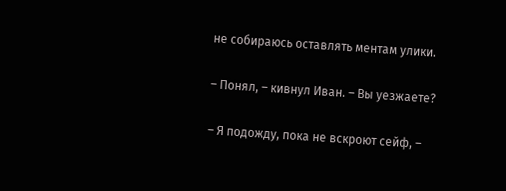не собираюсь оставлять ментам улики.

– Понял, – кивнул Иван. – Вы уезжаете?

– Я подожду, пока не вскроют сейф, –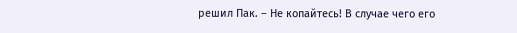решил Пак. – Не копайтесь! В случае чего его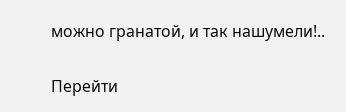можно гранатой, и так нашумели!..

Перейти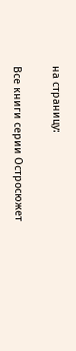на страницу:

Все книги серии Остросюжет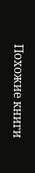Похожие книги